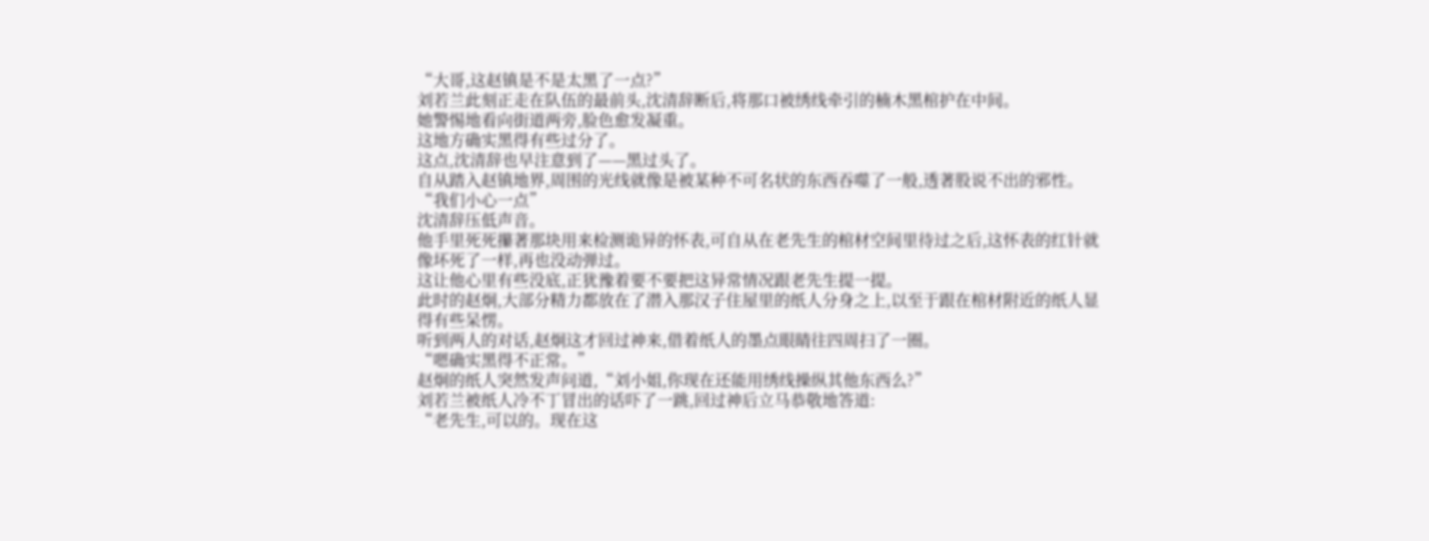“大哥,这赵镇是不是太黑了一点?”
刘若兰此刻正走在队伍的最前头,沈清辞断后,将那口被绣线牵引的楠木黑棺护在中间。
她警惕地看向街道两旁,脸色愈发凝重。
这地方确实黑得有些过分了。
这点,沈清辞也早注意到了——黑过头了。
自从踏入赵镇地界,周围的光线就像是被某种不可名状的东西吞噬了一般,透著股说不出的邪性。
“我们小心一点”
沈清辞压低声音。
他手里死死攥著那块用来检测诡异的怀表,可自从在老先生的棺材空间里待过之后,这怀表的红针就像坏死了一样,再也没动弹过。
这让他心里有些没底,正犹豫着要不要把这异常情况跟老先生提一提。
此时的赵炯,大部分精力都放在了潜入那汉子住屋里的纸人分身之上,以至于跟在棺材附近的纸人显得有些呆愣。
听到两人的对话,赵炯这才回过神来,借着纸人的墨点眼睛往四周扫了一圈。
“嗯确实黑得不正常。”
赵炯的纸人突然发声问道,“刘小姐,你现在还能用绣线操纵其他东西么?”
刘若兰被纸人冷不丁冒出的话吓了一跳,回过神后立马恭敬地答道:
“老先生,可以的。现在这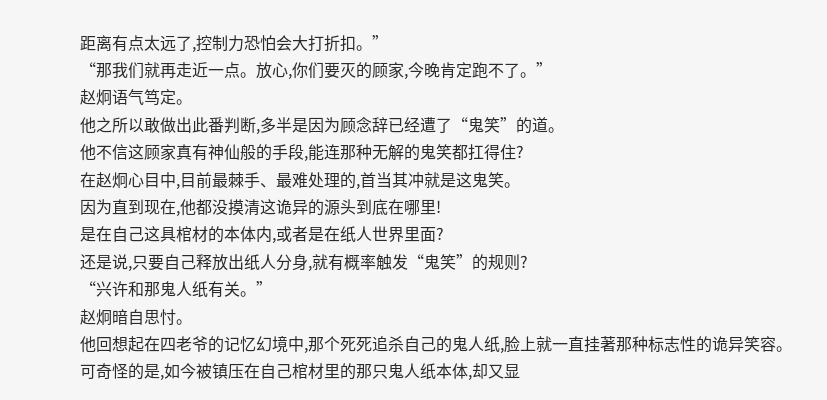距离有点太远了,控制力恐怕会大打折扣。”
“那我们就再走近一点。放心,你们要灭的顾家,今晚肯定跑不了。”
赵炯语气笃定。
他之所以敢做出此番判断,多半是因为顾念辞已经遭了“鬼笑”的道。
他不信这顾家真有神仙般的手段,能连那种无解的鬼笑都扛得住?
在赵炯心目中,目前最棘手、最难处理的,首当其冲就是这鬼笑。
因为直到现在,他都没摸清这诡异的源头到底在哪里!
是在自己这具棺材的本体内,或者是在纸人世界里面?
还是说,只要自己释放出纸人分身,就有概率触发“鬼笑”的规则?
“兴许和那鬼人纸有关。”
赵炯暗自思忖。
他回想起在四老爷的记忆幻境中,那个死死追杀自己的鬼人纸,脸上就一直挂著那种标志性的诡异笑容。
可奇怪的是,如今被镇压在自己棺材里的那只鬼人纸本体,却又显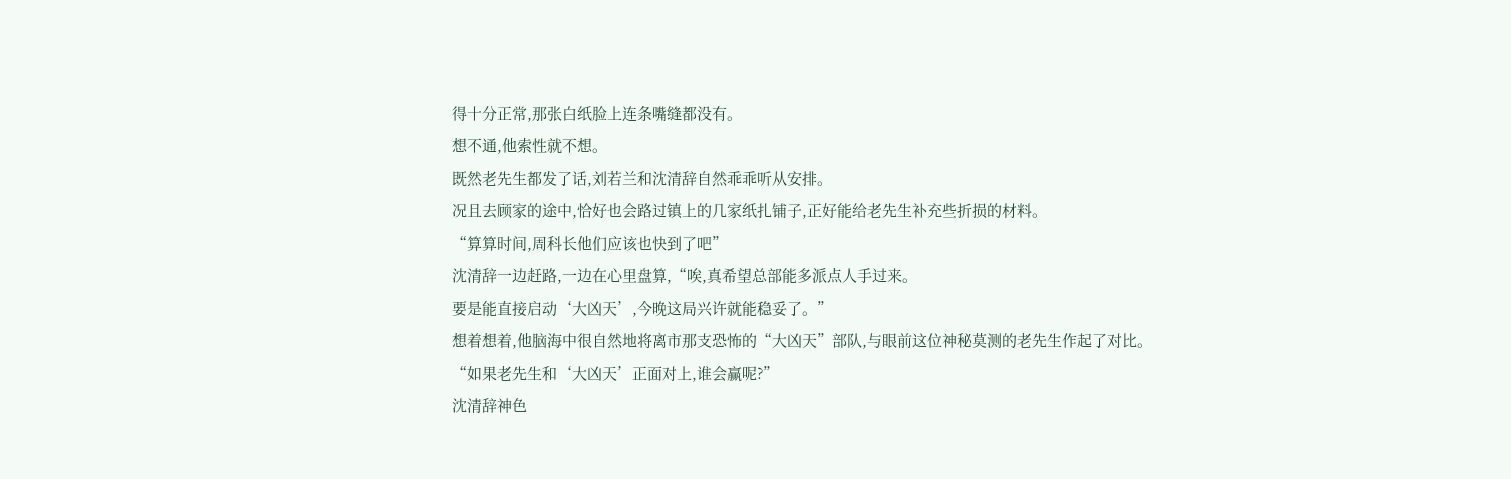得十分正常,那张白纸脸上连条嘴缝都没有。
想不通,他索性就不想。
既然老先生都发了话,刘若兰和沈清辞自然乖乖听从安排。
况且去顾家的途中,恰好也会路过镇上的几家纸扎铺子,正好能给老先生补充些折损的材料。
“算算时间,周科长他们应该也快到了吧”
沈清辞一边赶路,一边在心里盘算,“唉,真希望总部能多派点人手过来。
要是能直接启动‘大凶天’,今晚这局兴许就能稳妥了。”
想着想着,他脑海中很自然地将离市那支恐怖的“大凶天”部队,与眼前这位神秘莫测的老先生作起了对比。
“如果老先生和‘大凶天’正面对上,谁会赢呢?”
沈清辞神色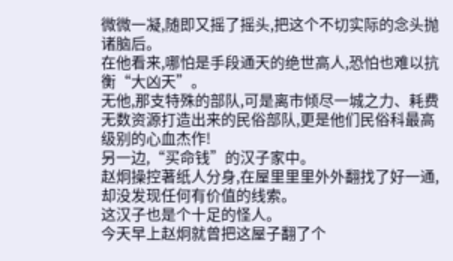微微一凝,随即又摇了摇头,把这个不切实际的念头抛诸脑后。
在他看来,哪怕是手段通天的绝世高人,恐怕也难以抗衡“大凶天”。
无他,那支特殊的部队,可是离市倾尽一城之力、耗费无数资源打造出来的民俗部队,更是他们民俗科最高级别的心血杰作!
另一边,“买命钱”的汉子家中。
赵炯操控著纸人分身,在屋里里里外外翻找了好一通,却没发现任何有价值的线索。
这汉子也是个十足的怪人。
今天早上赵炯就曾把这屋子翻了个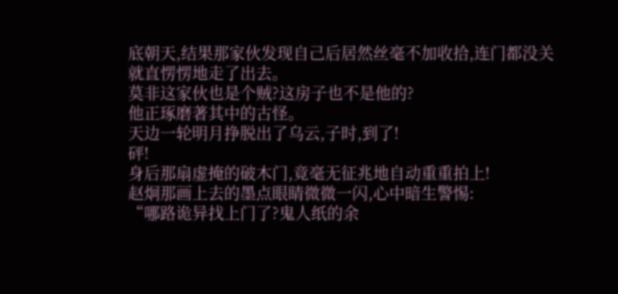底朝天,结果那家伙发现自己后居然丝毫不加收拾,连门都没关就直愣愣地走了出去。
莫非这家伙也是个贼?这房子也不是他的?
他正琢磨著其中的古怪。
天边一轮明月挣脱出了乌云,子时,到了!
砰!
身后那扇虚掩的破木门,竟毫无征兆地自动重重拍上!
赵炯那画上去的墨点眼睛微微一闪,心中暗生警惕:
“哪路诡异找上门了?鬼人纸的余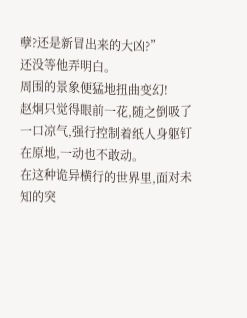孽?还是新冒出来的大凶?”
还没等他弄明白。
周围的景象便猛地扭曲变幻!
赵炯只觉得眼前一花,随之倒吸了一口凉气,强行控制着纸人身躯钉在原地,一动也不敢动。
在这种诡异横行的世界里,面对未知的突